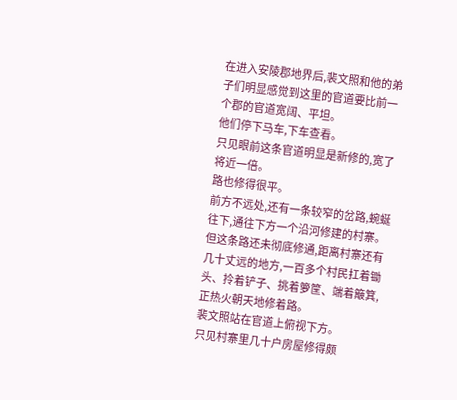在进入安陵郡地界后,裴文照和他的弟子们明显感觉到这里的官道要比前一个郡的官道宽阔、平坦。
他们停下马车,下车查看。
只见眼前这条官道明显是新修的,宽了将近一倍。
路也修得很平。
前方不远处,还有一条较窄的岔路,蜿蜒往下,通往下方一个沿河修建的村寨。
但这条路还未彻底修通,距离村寨还有几十丈远的地方,一百多个村民扛着锄头、拎着铲子、挑着箩筐、端着簸箕,正热火朝天地修着路。
裴文照站在官道上俯视下方。
只见村寨里几十户房屋修得颇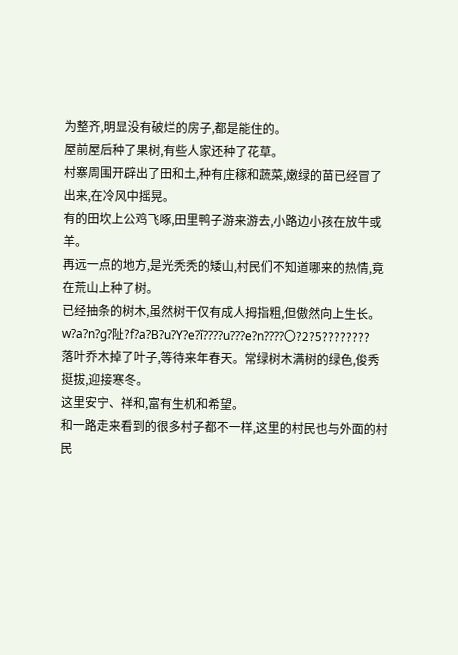为整齐,明显没有破烂的房子,都是能住的。
屋前屋后种了果树,有些人家还种了花草。
村寨周围开辟出了田和土,种有庄稼和蔬菜,嫩绿的苗已经冒了出来,在冷风中摇晃。
有的田坎上公鸡飞啄,田里鸭子游来游去,小路边小孩在放牛或羊。
再远一点的地方,是光秃秃的矮山,村民们不知道哪来的热情,竟在荒山上种了树。
已经抽条的树木,虽然树干仅有成人拇指粗,但傲然向上生长。
w?a?n?g?阯?f?a?B?u?Y?e?ǐ????u???e?n????〇?2?5????????
落叶乔木掉了叶子,等待来年春天。常绿树木满树的绿色,俊秀挺拔,迎接寒冬。
这里安宁、祥和,富有生机和希望。
和一路走来看到的很多村子都不一样,这里的村民也与外面的村民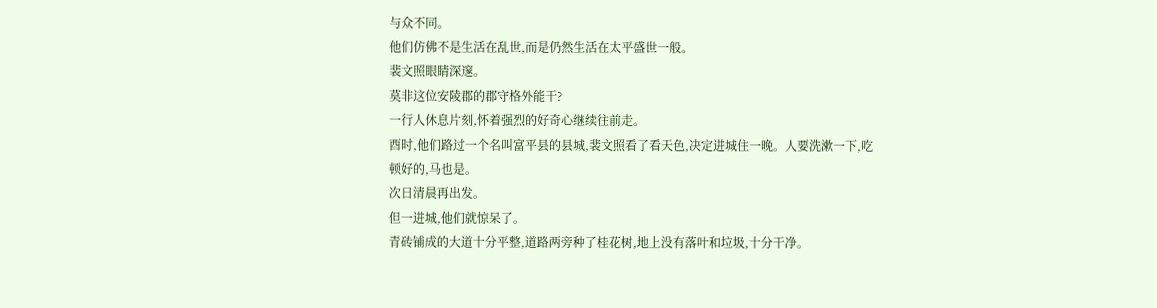与众不同。
他们仿佛不是生活在乱世,而是仍然生活在太平盛世一般。
裴文照眼睛深邃。
莫非这位安陵郡的郡守格外能干?
一行人休息片刻,怀着强烈的好奇心继续往前走。
酉时,他们路过一个名叫富平县的县城,裴文照看了看天色,决定进城住一晚。人要洗漱一下,吃顿好的,马也是。
次日清晨再出发。
但一进城,他们就惊呆了。
青砖铺成的大道十分平整,道路两旁种了桂花树,地上没有落叶和垃圾,十分干净。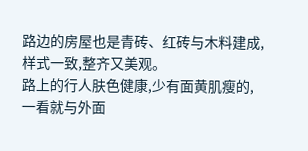路边的房屋也是青砖、红砖与木料建成,样式一致,整齐又美观。
路上的行人肤色健康,少有面黄肌瘦的,一看就与外面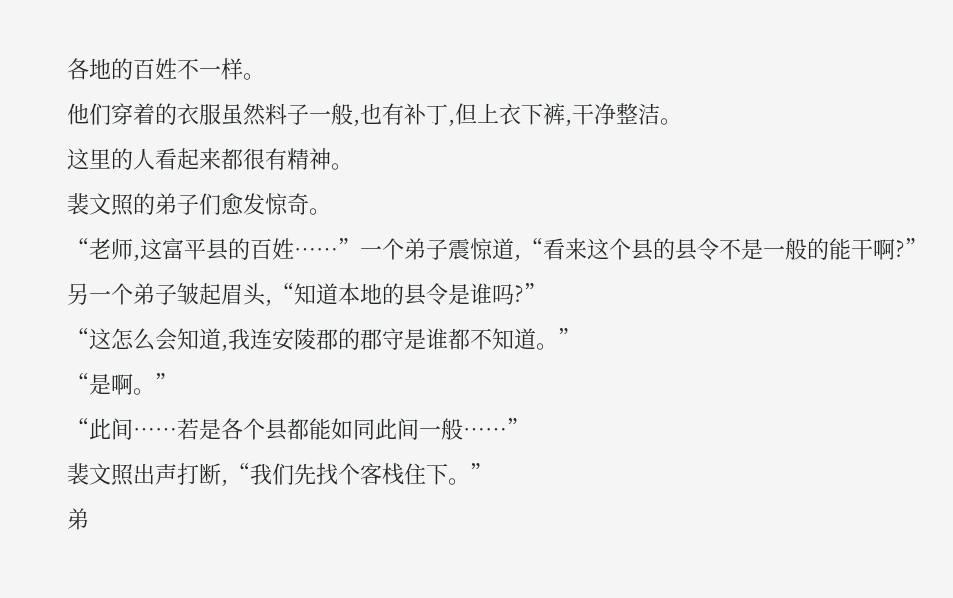各地的百姓不一样。
他们穿着的衣服虽然料子一般,也有补丁,但上衣下裤,干净整洁。
这里的人看起来都很有精神。
裴文照的弟子们愈发惊奇。
“老师,这富平县的百姓……”一个弟子震惊道,“看来这个县的县令不是一般的能干啊?”
另一个弟子皱起眉头,“知道本地的县令是谁吗?”
“这怎么会知道,我连安陵郡的郡守是谁都不知道。”
“是啊。”
“此间……若是各个县都能如同此间一般……”
裴文照出声打断,“我们先找个客栈住下。”
弟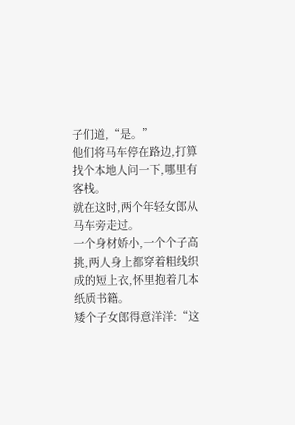子们道,“是。”
他们将马车停在路边,打算找个本地人问一下,哪里有客栈。
就在这时,两个年轻女郎从马车旁走过。
一个身材娇小,一个个子高挑,两人身上都穿着粗线织成的短上衣,怀里抱着几本纸质书籍。
矮个子女郎得意洋洋:“这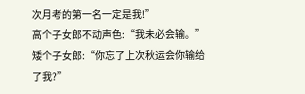次月考的第一名一定是我!”
高个子女郎不动声色:“我未必会输。”
矮个子女郎:“你忘了上次秋运会你输给了我?”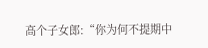高个子女郎:“你为何不提期中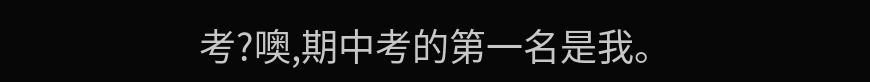考?噢,期中考的第一名是我。